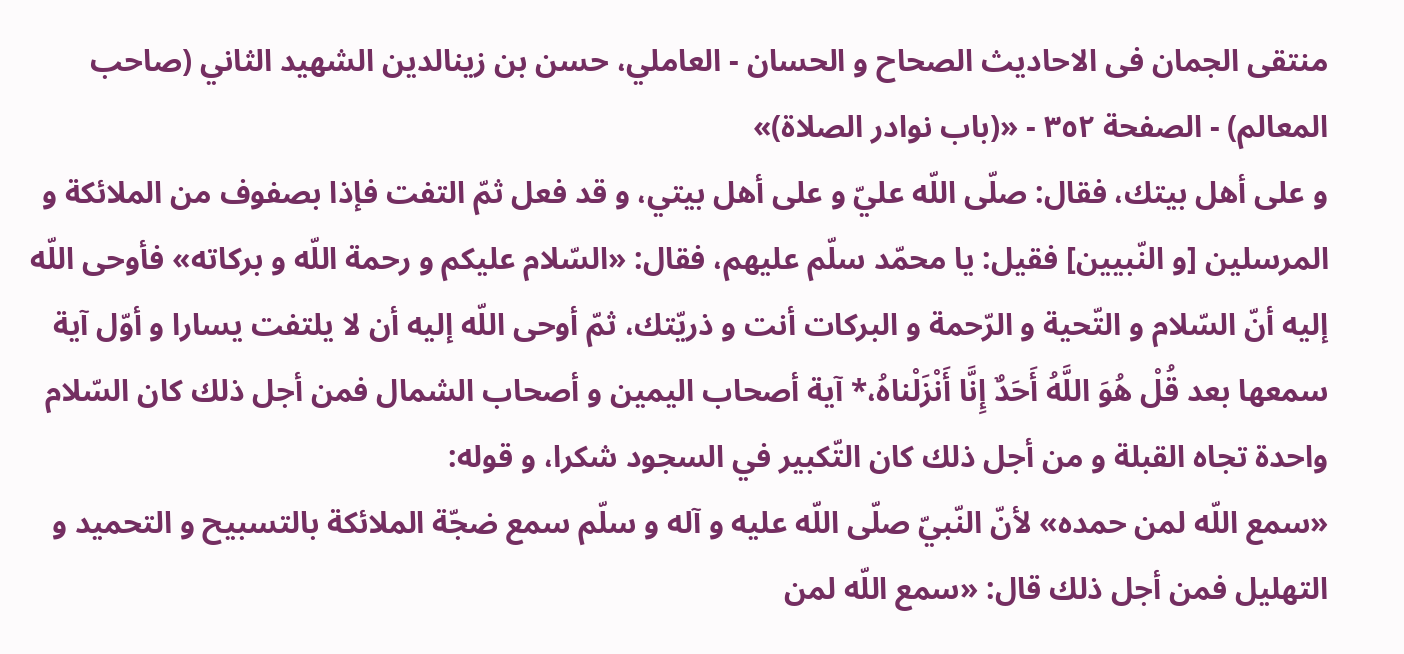منتقى الجمان فى الاحاديث الصحاح و الحسان - العاملي، حسن بن زينالدين الشهيد الثاني (صاحب المعالم) - الصفحة ٣٥٢ - «(باب نوادر الصلاة)»
و على أهل بيتك، فقال: صلّى اللّه عليّ و على أهل بيتي، و قد فعل ثمّ التفت فإذا بصفوف من الملائكة و المرسلين [و النّبيين] فقيل: يا محمّد سلّم عليهم، فقال: «السّلام عليكم و رحمة اللّه و بركاته» فأوحى اللّه إليه أنّ السّلام و التّحية و الرّحمة و البركات أنت و ذريّتك، ثمّ أوحى اللّه إليه أن لا يلتفت يسارا و أوّل آية سمعها بعد قُلْ هُوَ اللَّهُ أَحَدٌ إِنَّا أَنْزَلْناهُ،* آية أصحاب اليمين و أصحاب الشمال فمن أجل ذلك كان السّلام واحدة تجاه القبلة و من أجل ذلك كان التّكبير في السجود شكرا، و قوله:
«سمع اللّه لمن حمده» لأنّ النّبيّ صلّى اللّه عليه و آله و سلّم سمع ضجّة الملائكة بالتسبيح و التحميد و التهليل فمن أجل ذلك قال: «سمع اللّه لمن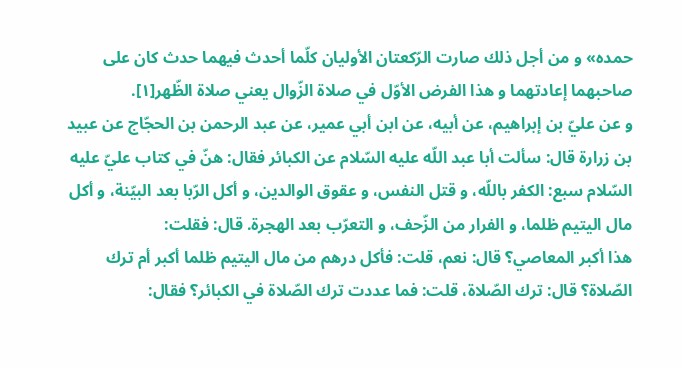حمده» و من أجل ذلك صارت الرّكعتان الأوليان كلّما أحدث فيهما حدث كان على صاحبهما إعادتهما و هذا الفرض الأوّل في صلاة الزّوال يعني صلاة الظّهر[١].
و عن عليّ بن إبراهيم، عن أبيه، عن ابن أبي عمير، عن عبد الرحمن بن الحجّاج عن عبيد بن زرارة قال: سألت أبا عبد اللّه عليه السّلام عن الكبائر فقال: هنّ في كتاب عليّ عليه السّلام سبع: الكفر باللّه، و قتل النفس، و عقوق الوالدين، و أكل الرّبا بعد البيّنة، و أكل مال اليتيم ظلما، و الفرار من الزّحف، و التعرّب بعد الهجرة. قال: فقلت:
هذا أكبر المعاصي؟ قال: نعم، قلت: فأكل درهم من مال اليتيم ظلما أكبر أم ترك الصّلاة؟ قال: ترك الصّلاة، قلت: فما عددت ترك الصّلاة في الكبائر؟ فقال: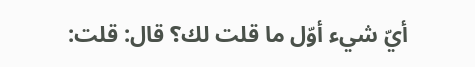أيّ شيء أوّل ما قلت لك؟ قال: قلت: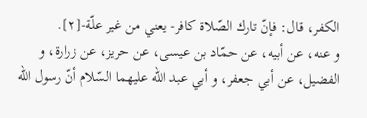الكفر، قال: فإنّ تارك الصّلاة كافر- يعني من غير علّة-[٢].
و عنه، عن أبيه، عن حمّاد بن عيسى، عن حريز، عن زرارة، و الفضيل، عن أبي جعفر، و أبي عبد اللّه عليهما السّلام أنّ رسول اللّه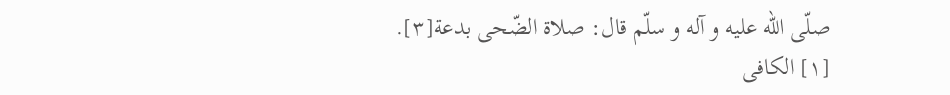صلّى اللّه عليه و آله و سلّم قال: صلاة الضّحى بدعة[٣].
[١] الكافى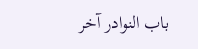باب النوادر آخر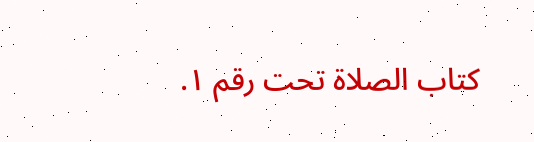كتاب الصلاة تحت رقم ١.